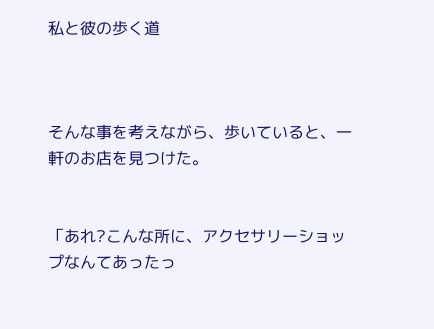私と彼の歩く道



そんな事を考えながら、歩いていると、一軒のお店を見つけた。


「あれ?こんな所に、アクセサリーショップなんてあったっ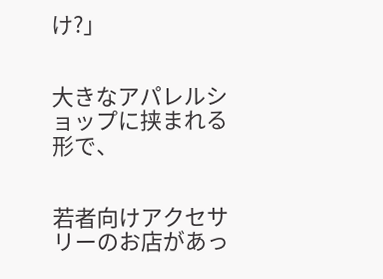け?」


大きなアパレルショップに挟まれる形で、


若者向けアクセサリーのお店があっ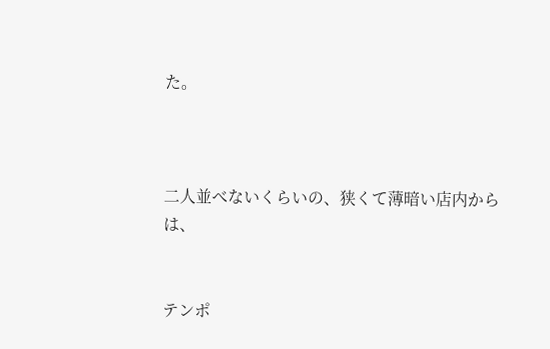た。



二人並べないくらいの、狭くて薄暗い店内からは、


テンポ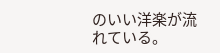のいい洋楽が流れている。